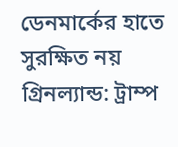ডেনমার্কের হাতে সুরক্ষিত নয় গ্রিনল্যান্ড: ট্রাম্প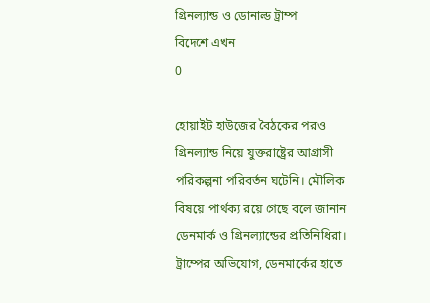গ্রিনল্যান্ড ও ডোনাল্ড ট্রাম্প
বিদেশে এখন
0

হোয়াইট হাউজের বৈঠকের পরও গ্রিনল্যান্ড নিয়ে যুক্তরাষ্ট্রের আগ্রাসী পরিকল্পনা পরিবর্তন ঘটেনি। মৌলিক বিষয়ে পার্থক্য রয়ে গেছে বলে জানান ডেনমার্ক ও গ্রিনল্যান্ডের প্রতিনিধিরা। ট্রাম্পের অভিযোগ, ডেনমার্কের হাতে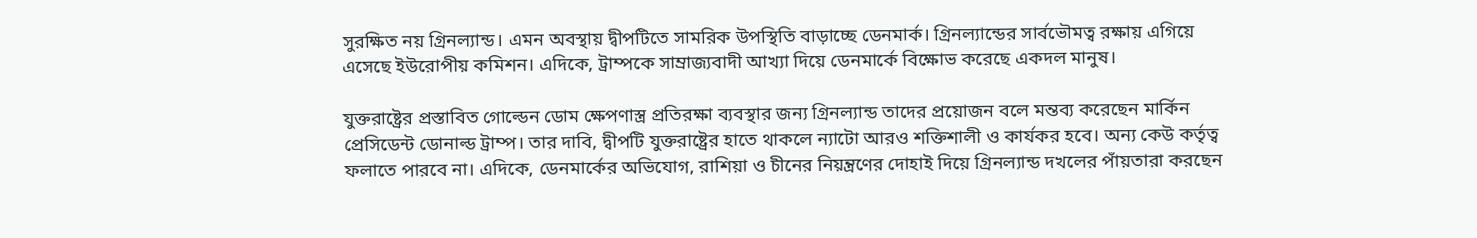সুরক্ষিত নয় গ্রিনল্যান্ড। এমন অবস্থায় দ্বীপটিতে সামরিক উপস্থিতি বাড়াচ্ছে ডেনমার্ক। গ্রিনল্যান্ডের সার্বভৌমত্ব রক্ষায় এগিয়ে এসেছে ইউরোপীয় কমিশন। এদিকে, ট্রাম্পকে সাম্রাজ্যবাদী আখ্যা দিয়ে ডেনমার্কে বিক্ষোভ করেছে একদল মানুষ।

যুক্তরাষ্ট্রের প্রস্তাবিত গোল্ডেন ডোম ক্ষেপণাস্ত্র প্রতিরক্ষা ব্যবস্থার জন্য গ্রিনল্যান্ড তাদের প্রয়োজন বলে মন্তব্য করেছেন মার্কিন প্রেসিডেন্ট ডোনাল্ড ট্রাম্প। তার দাবি, দ্বীপটি যুক্তরাষ্ট্রের হাতে থাকলে ন্যাটো আরও শক্তিশালী ও কার্যকর হবে। অন্য কেউ কর্তৃত্ব ফলাতে পারবে না। এদিকে, ডেনমার্কের অভিযোগ, রাশিয়া ও চীনের নিয়ন্ত্রণের দোহাই দিয়ে গ্রিনল্যান্ড দখলের পাঁয়তারা করছেন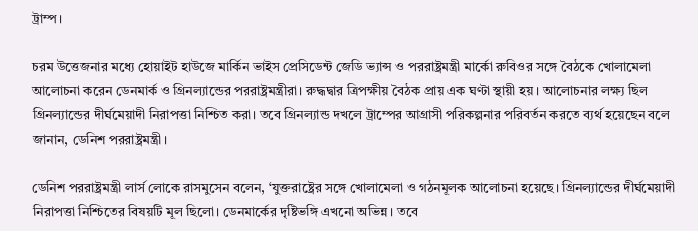ট্রাম্প।

চরম উত্তেজনার মধ্যে হোয়াইট হাউজে মার্কিন ভাইস প্রেসিডেন্ট জেডি ভ্যান্স ও পররাষ্ট্রমন্ত্রী মার্কো রুবিওর সঙ্গে বৈঠকে খোলামেলা আলোচনা করেন ডেনমার্ক ও গ্রিনল্যান্ডের পররাষ্ট্রমন্ত্রীরা। রুদ্ধদ্বার ত্রিপক্ষীয় বৈঠক প্রায় এক ঘণ্টা স্থায়ী হয়। আলোচনার লক্ষ্য ছিল গ্রিনল্যান্ডের দীর্ঘমেয়াদী নিরাপত্তা নিশ্চিত করা। তবে গ্রিনল্যান্ড দখলে ট্রাম্পের আগ্রাসী পরিকল্পনার পরিবর্তন করতে ব্যর্থ হয়েছেন বলে জানান, ডেনিশ পররাষ্ট্রমন্ত্রী।

ডেনিশ পররাষ্ট্রমন্ত্রী লার্স লোকে রাসমুসেন বলেন, ‘যুক্তরাষ্ট্রের সঙ্গে খোলামেলা ও গঠনমূলক আলোচনা হয়েছে। গ্রিনল্যান্ডের দীর্ঘমেয়াদী নিরাপত্তা নিশ্চিতের বিষয়টি মূল ছিলো। ডেনমার্কের দৃষ্টিভঙ্গি এখনো অভিন্ন। তবে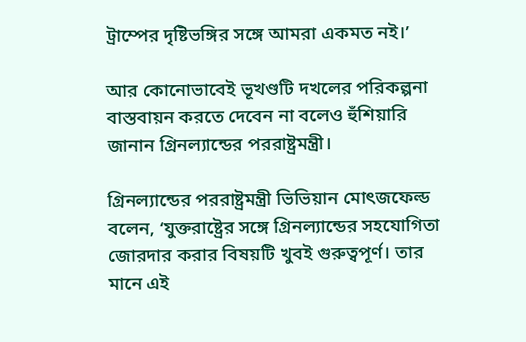ট্রাম্পের দৃষ্টিভঙ্গির সঙ্গে আমরা একমত নই।’

আর কোনোভাবেই ভূখণ্ডটি দখলের পরিকল্পনা বাস্তবায়ন করতে দেবেন না বলেও হুঁশিয়ারি জানান গ্রিনল্যান্ডের পররাষ্ট্রমন্ত্রী।

গ্রিনল্যান্ডের পররাষ্ট্রমন্ত্রী ভিভিয়ান মোৎজফেল্ড বলেন, ‘যুক্তরাষ্ট্রের সঙ্গে গ্রিনল্যান্ডের সহযোগিতা জোরদার করার বিষয়টি খুবই গুরুত্বপূর্ণ। তার মানে এই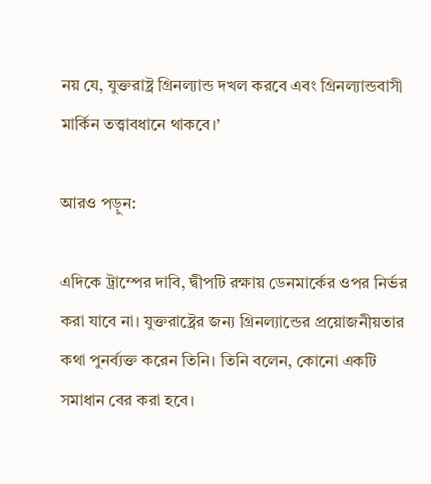নয় যে, যুক্তরাষ্ট্র গ্রিনল্যান্ড দখল করবে এবং গ্রিনল্যান্ডবাসী মার্কিন তত্ত্বাবধানে থাকবে।’

আরও পড়ুন:

এদিকে ট্রাম্পের দাবি, দ্বীপটি রক্ষায় ডেনমার্কের ওপর নির্ভর করা যাবে না। যুক্তরাষ্ট্রের জন্য গ্রিনল্যান্ডের প্রয়োজনীয়তার কথা পুনর্ব্যক্ত করেন তিনি। তিনি বলেন, কোনো একটি সমাধান বের করা হবে।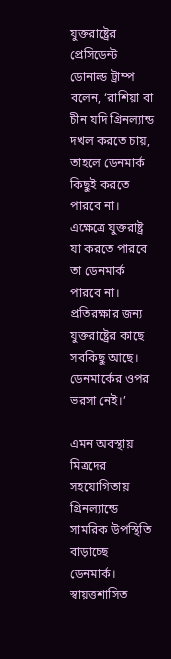যুক্তরাষ্ট্রের প্রেসিডেন্ট ডোনাল্ড ট্রাম্প বলেন, ‘রাশিয়া বা চীন যদি গ্রিনল্যান্ড দখল করতে চায়, তাহলে ডেনমার্ক কিছুই করতে পারবে না। এক্ষেত্রে যুক্তরাষ্ট্র যা করতে পারবে তা ডেনমার্ক পারবে না। প্রতিরক্ষার জন্য যুক্তরাষ্ট্রের কাছে সবকিছু আছে। ডেনমার্কের ওপর ভরসা নেই।’

এমন অবস্থায় মিত্রদের সহযোগিতায় গ্রিনল্যান্ডে সামরিক উপস্থিতি বাড়াচ্ছে ডেনমার্ক। স্বায়ত্তশাসিত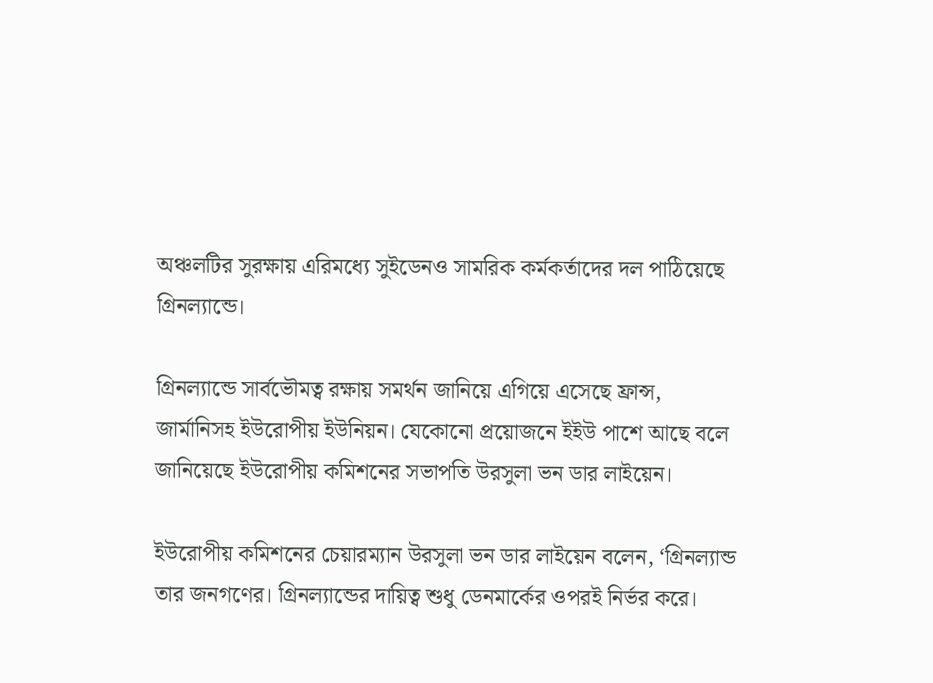অঞ্চলটির সুরক্ষায় এরিমধ্যে সুইডেনও সামরিক কর্মকর্তাদের দল পাঠিয়েছে গ্রিনল্যান্ডে।

গ্রিনল্যান্ডে সার্বভৌমত্ব রক্ষায় সমর্থন জানিয়ে এগিয়ে এসেছে ফ্রান্স, জার্মানিসহ ইউরোপীয় ইউনিয়ন। যেকোনো প্রয়োজনে ইইউ পাশে আছে বলে জানিয়েছে ইউরোপীয় কমিশনের সভাপতি উরসুলা ভন ডার লাইয়েন।

ইউরোপীয় কমিশনের চেয়ারম্যান উরসুলা ভন ডার লাইয়েন বলেন, ‘গ্রিনল্যান্ড তার জনগণের। গ্রিনল্যান্ডের দায়িত্ব শুধু ডেনমার্কের ওপরই নির্ভর করে।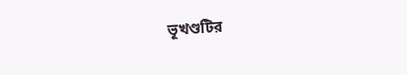ভূখণ্ডটির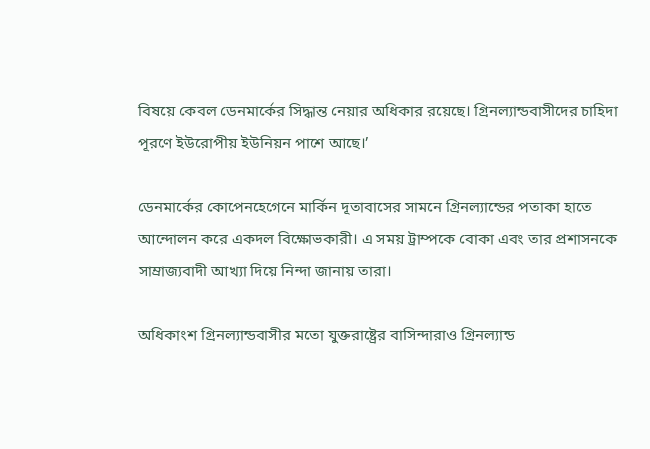বিষয়ে কেবল ডেনমার্কের সিদ্ধান্ত নেয়ার অধিকার রয়েছে। গ্রিনল্যান্ডবাসীদের চাহিদা পূরণে ইউরোপীয় ইউনিয়ন পাশে আছে।’

ডেনমার্কের কোপেনহেগেনে মার্কিন দূতাবাসের সামনে গ্রিনল্যান্ডের পতাকা হাতে আন্দোলন করে একদল বিক্ষোভকারী। এ সময় ট্রাম্পকে বোকা এবং তার প্রশাসনকে সাম্রাজ্যবাদী আখ্যা দিয়ে নিন্দা জানায় তারা।

অধিকাংশ গ্রিনল্যান্ডবাসীর মতো যুক্তরাষ্ট্রের বাসিন্দারাও গ্রিনল্যান্ড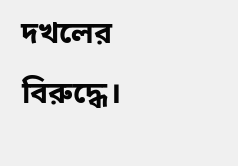দখলের বিরুদ্ধে।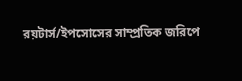রয়টার্স/ইপসোসের সাম্প্রতিক জরিপে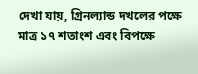দেখা যায়, গ্রিনল্যান্ড দখলের পক্ষে মাত্র ১৭ শতাংশ এবং বিপক্ষে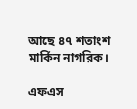আছে ৪৭ শতাংশ মার্কিন নাগরিক।

এফএস